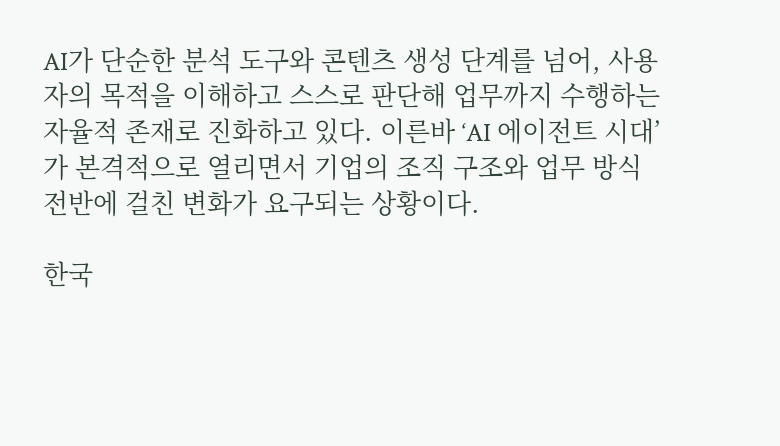AI가 단순한 분석 도구와 콘텐츠 생성 단계를 넘어, 사용자의 목적을 이해하고 스스로 판단해 업무까지 수행하는 자율적 존재로 진화하고 있다. 이른바 ‘AI 에이전트 시대’가 본격적으로 열리면서 기업의 조직 구조와 업무 방식 전반에 걸친 변화가 요구되는 상황이다.

한국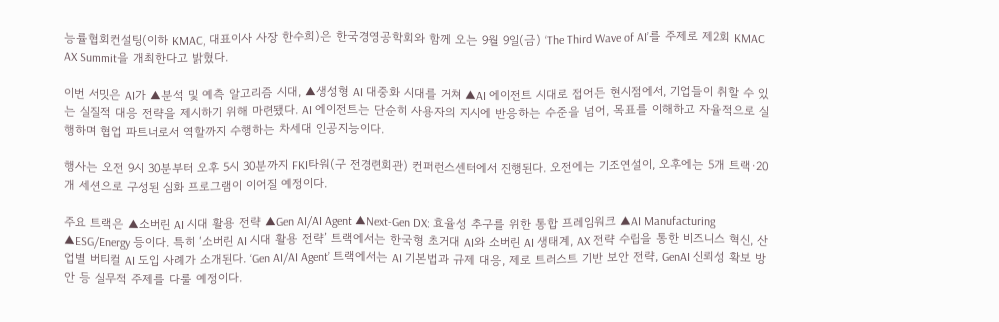능률협회컨설팅(이하 KMAC, 대표이사 사장 한수희)은 한국경영공학회와 함께 오는 9월 9일(금) ‘The Third Wave of AI’를 주제로 제2회 KMAC AX Summit을 개최한다고 밝혔다.

이번 서밋은 AI가 ▲분석 및 예측 알고리즘 시대, ▲생성형 AI 대중화 시대를 거쳐 ▲AI 에이전트 시대로 접어든 현시점에서, 기업들이 취할 수 있는 실질적 대응 전략을 제시하기 위해 마련됐다. AI 에이전트는 단순히 사용자의 지시에 반응하는 수준을 넘어, 목표를 이해하고 자율적으로 실행하며 협업 파트너로서 역할까지 수행하는 차세대 인공지능이다.

행사는 오전 9시 30분부터 오후 5시 30분까지 FKI타워(구 전경련회관) 컨퍼런스센터에서 진행된다. 오전에는 기조연설이, 오후에는 5개 트랙·20개 세션으로 구성된 심화 프로그램이 이어질 예정이다.

주요 트랙은 ▲소버린 AI 시대 활용 전략 ▲Gen AI/AI Agent ▲Next-Gen DX: 효율성 추구를 위한 통합 프레임워크 ▲AI Manufacturing ▲ESG/Energy 등이다. 특히 ‘소버린 AI 시대 활용 전략’ 트랙에서는 한국형 초거대 AI와 소버린 AI 생태계, AX 전략 수립을 통한 비즈니스 혁신, 산업별 버티컬 AI 도입 사례가 소개된다. ‘Gen AI/AI Agent’ 트랙에서는 AI 기본법과 규제 대응, 제로 트러스트 기반 보안 전략, GenAI 신뢰성 확보 방안 등 실무적 주제를 다룰 예정이다.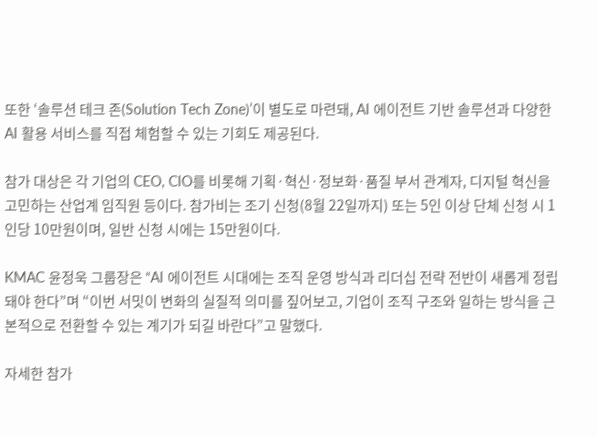또한 ‘솔루션 테크 존(Solution Tech Zone)’이 별도로 마련돼, AI 에이전트 기반 솔루션과 다양한 AI 활용 서비스를 직접 체험할 수 있는 기회도 제공된다.

참가 대상은 각 기업의 CEO, CIO를 비롯해 기획·혁신·정보화·품질 부서 관계자, 디지털 혁신을 고민하는 산업계 임직원 등이다. 참가비는 조기 신청(8월 22일까지) 또는 5인 이상 단체 신청 시 1인당 10만원이며, 일반 신청 시에는 15만원이다.

KMAC 윤정욱 그룹장은 “AI 에이전트 시대에는 조직 운영 방식과 리더십 전략 전반이 새롭게 정립돼야 한다”며 “이번 서밋이 변화의 실질적 의미를 짚어보고, 기업이 조직 구조와 일하는 방식을 근본적으로 전환할 수 있는 계기가 되길 바란다”고 말했다.

자세한 참가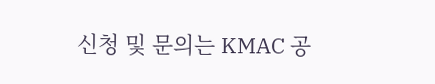신청 및 문의는 KMAC 공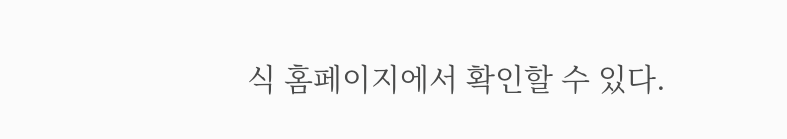식 홈페이지에서 확인할 수 있다.